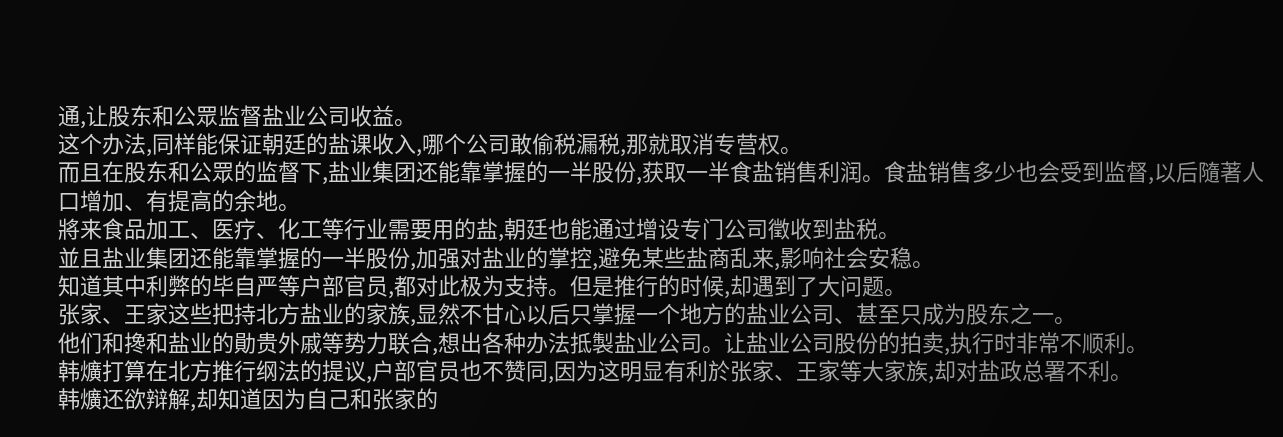通,让股东和公眾监督盐业公司收益。
这个办法,同样能保证朝廷的盐课收入,哪个公司敢偷税漏税,那就取消专营权。
而且在股东和公眾的监督下,盐业集团还能靠掌握的一半股份,获取一半食盐销售利润。食盐销售多少也会受到监督,以后隨著人口增加、有提高的余地。
將来食品加工、医疗、化工等行业需要用的盐,朝廷也能通过增设专门公司徵收到盐税。
並且盐业集团还能靠掌握的一半股份,加强对盐业的掌控,避免某些盐商乱来,影响社会安稳。
知道其中利弊的毕自严等户部官员,都对此极为支持。但是推行的时候,却遇到了大问题。
张家、王家这些把持北方盐业的家族,显然不甘心以后只掌握一个地方的盐业公司、甚至只成为股东之一。
他们和搀和盐业的勛贵外戚等势力联合,想出各种办法抵製盐业公司。让盐业公司股份的拍卖,执行时非常不顺利。
韩爌打算在北方推行纲法的提议,户部官员也不赞同,因为这明显有利於张家、王家等大家族,却对盐政总署不利。
韩爌还欲辩解,却知道因为自己和张家的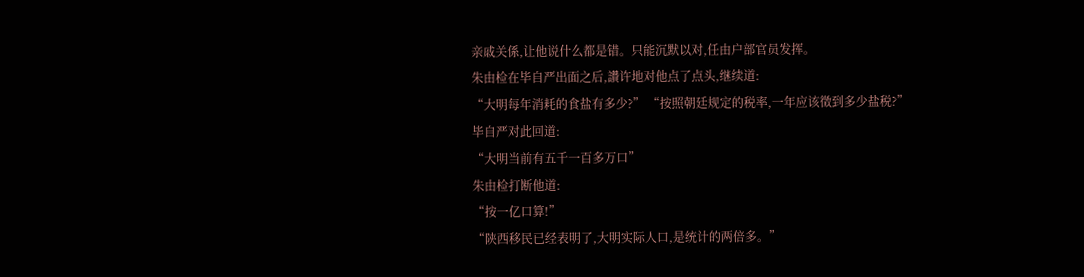亲戚关係,让他说什么都是错。只能沉默以对,任由户部官员发挥。
朱由检在毕自严出面之后,讚许地对他点了点头,继续道:
“大明每年消耗的食盐有多少?” “按照朝廷规定的税率,一年应该徵到多少盐税?”
毕自严对此回道:
“大明当前有五千一百多万口”
朱由检打断他道:
“按一亿口算!”
“陕西移民已经表明了,大明实际人口,是统计的两倍多。”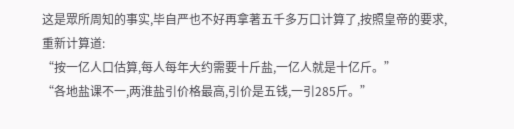这是眾所周知的事实,毕自严也不好再拿著五千多万口计算了,按照皇帝的要求,重新计算道:
“按一亿人口估算,每人每年大约需要十斤盐,一亿人就是十亿斤。”
“各地盐课不一,两淮盐引价格最高,引价是五钱,一引285斤。”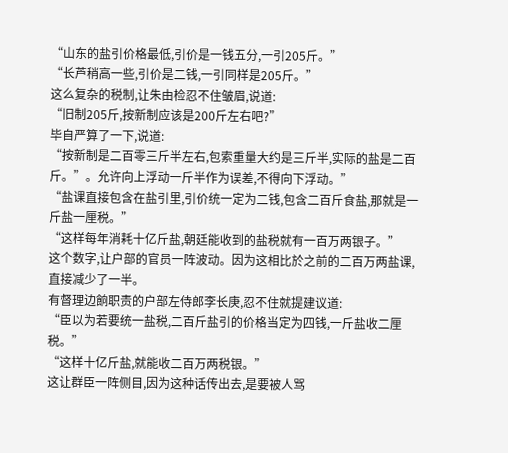“山东的盐引价格最低,引价是一钱五分,一引205斤。”
“长芦稍高一些,引价是二钱,一引同样是205斤。”
这么复杂的税制,让朱由检忍不住皱眉,说道:
“旧制205斤,按新制应该是200斤左右吧?”
毕自严算了一下,说道:
“按新制是二百零三斤半左右,包索重量大约是三斤半,实际的盐是二百斤。”。允许向上浮动一斤半作为误差,不得向下浮动。”
“盐课直接包含在盐引里,引价统一定为二钱,包含二百斤食盐,那就是一斤盐一厘税。”
“这样每年消耗十亿斤盐,朝廷能收到的盐税就有一百万两银子。”
这个数字,让户部的官员一阵波动。因为这相比於之前的二百万两盐课,直接减少了一半。
有督理边餉职责的户部左侍郎李长庚,忍不住就提建议道:
“臣以为若要统一盐税,二百斤盐引的价格当定为四钱,一斤盐收二厘税。”
“这样十亿斤盐,就能收二百万两税银。”
这让群臣一阵侧目,因为这种话传出去,是要被人骂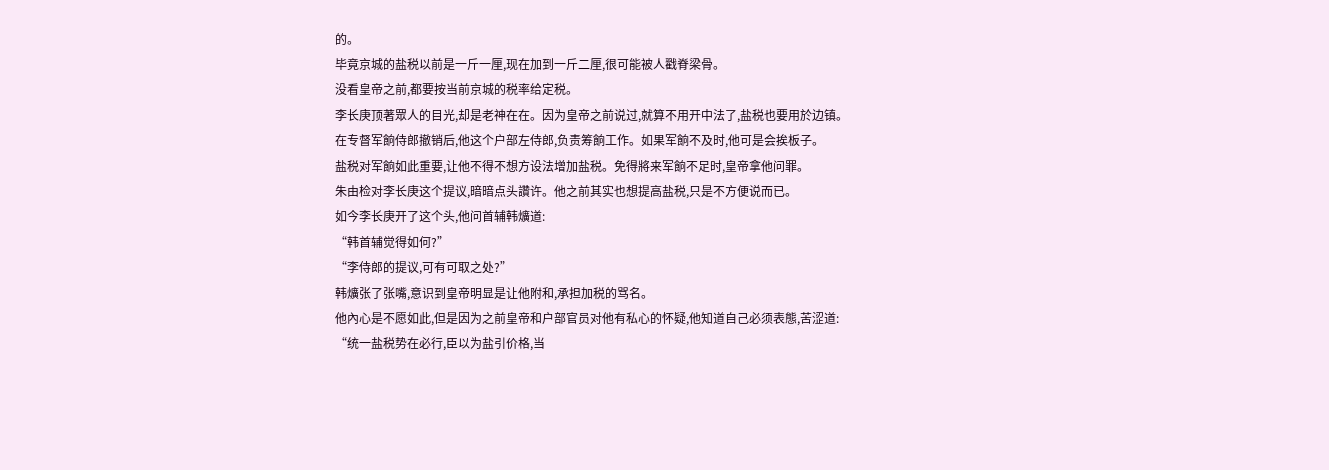的。
毕竟京城的盐税以前是一斤一厘,现在加到一斤二厘,很可能被人戳脊梁骨。
没看皇帝之前,都要按当前京城的税率给定税。
李长庚顶著眾人的目光,却是老神在在。因为皇帝之前说过,就算不用开中法了,盐税也要用於边镇。
在专督军餉侍郎撤销后,他这个户部左侍郎,负责筹餉工作。如果军餉不及时,他可是会挨板子。
盐税对军餉如此重要,让他不得不想方设法增加盐税。免得將来军餉不足时,皇帝拿他问罪。
朱由检对李长庚这个提议,暗暗点头讚许。他之前其实也想提高盐税,只是不方便说而已。
如今李长庚开了这个头,他问首辅韩爌道:
“韩首辅觉得如何?”
“李侍郎的提议,可有可取之处?”
韩爌张了张嘴,意识到皇帝明显是让他附和,承担加税的骂名。
他內心是不愿如此,但是因为之前皇帝和户部官员对他有私心的怀疑,他知道自己必须表態,苦涩道:
“统一盐税势在必行,臣以为盐引价格,当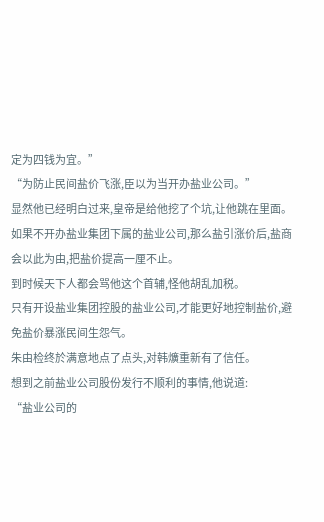定为四钱为宜。”
“为防止民间盐价飞涨,臣以为当开办盐业公司。”
显然他已经明白过来,皇帝是给他挖了个坑,让他跳在里面。
如果不开办盐业集团下属的盐业公司,那么盐引涨价后,盐商会以此为由,把盐价提高一厘不止。
到时候天下人都会骂他这个首辅,怪他胡乱加税。
只有开设盐业集团控股的盐业公司,才能更好地控制盐价,避免盐价暴涨民间生怨气。
朱由检终於满意地点了点头,对韩爌重新有了信任。
想到之前盐业公司股份发行不顺利的事情,他说道:
“盐业公司的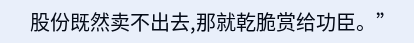股份既然卖不出去,那就乾脆赏给功臣。”